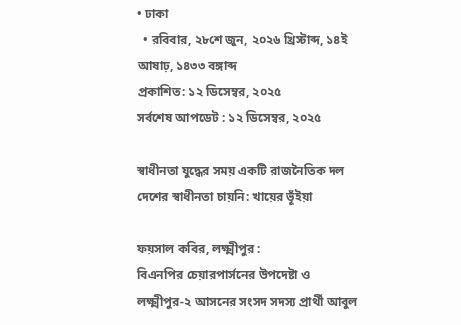• ঢাকা
  • রবিবার, ২৮শে জুন, ২০২৬ খ্রিস্টাব্দ, ১৪ই আষাঢ়, ১৪৩৩ বঙ্গাব্দ
প্রকাশিত: ১২ ডিসেম্বর, ২০২৫
সর্বশেষ আপডেট : ১২ ডিসেম্বর, ২০২৫

স্বাধীনতা যুদ্ধের সময় একটি রাজনৈতিক দল দেশের স্বাধীনতা চায়নি: খায়ের ভূঁইয়া

ফয়সাল কবির, লক্ষ্মীপুর :
বিএনপির চেয়ারপার্সনের উপদেষ্টা ও লক্ষ্মীপুর-২ আসনের সংসদ সদস্য প্রার্থী আবুল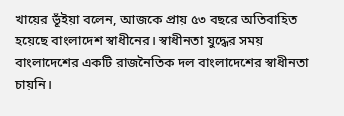খায়ের ভূঁইয়া বলেন, আজকে প্রায় ৫৩ বছরে অতিবাহিত হয়েছে বাংলাদেশ স্বাধীনের। স্বাধীনতা যুদ্ধের সময় বাংলাদেশের একটি রাজনৈতিক দল বাংলাদেশের স্বাধীনতা চায়নি।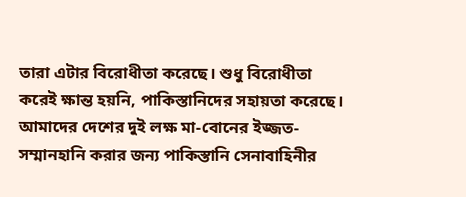তারা এটার বিরোধীতা করেছে। শুধু বিরোধীতা করেই ক্ষান্ত হয়নি, পাকিস্তানিদের সহায়তা করেছে। আমাদের দেশের দুই লক্ষ মা-বোনের ইজ্জত-সম্মানহানি করার জন্য পাকিস্তানি সেনাবাহিনীর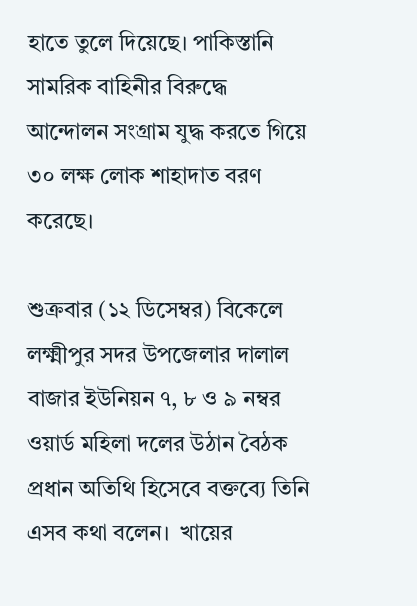হাতে তুলে দিয়েছে। পাকিস্তানি সামরিক বাহিনীর বিরুদ্ধে আন্দোলন সংগ্রাম যুদ্ধ করতে গিয়ে ৩০ লক্ষ লোক শাহাদাত বরণ করেছে।

শুক্রবার (১২ ডিসেম্বর) বিকেলে লক্ষ্মীপুর সদর উপজেলার দালাল বাজার ইউনিয়ন ৭, ৮ ও ৯ নম্বর ওয়ার্ড মহিলা দলের উঠান বৈঠক প্রধান অতিথি হিসেবে বক্তব্যে তিনি এসব কথা বলেন।  খায়ের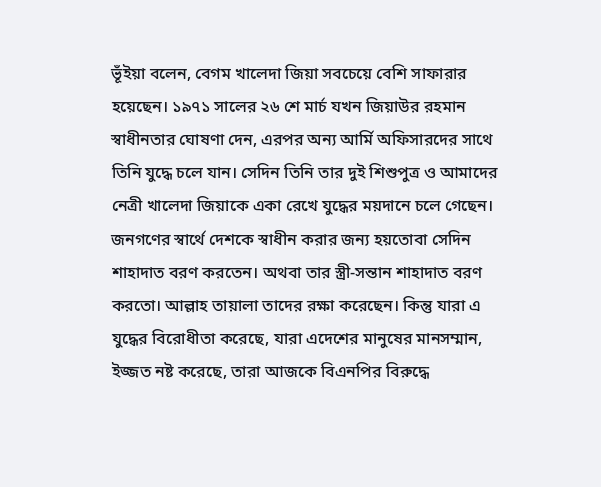ভূঁইয়া বলেন, বেগম খালেদা জিয়া সবচেয়ে বেশি সাফারার হয়েছেন। ১৯৭১ সালের ২৬ শে মার্চ যখন জিয়াউর রহমান স্বাধীনতার ঘোষণা দেন, এরপর অন্য আর্মি অফিসারদের সাথে তিনি যুদ্ধে চলে যান। সেদিন তিনি তার দুই শিশুপুত্র ও আমাদের নেত্রী খালেদা জিয়াকে একা রেখে যুদ্ধের ময়দানে চলে গেছেন। জনগণের স্বার্থে দেশকে স্বাধীন করার জন্য হয়তোবা সেদিন শাহাদাত বরণ করতেন। অথবা তার স্ত্রী-সন্তান শাহাদাত বরণ করতো। আল্লাহ তায়ালা তাদের রক্ষা করেছেন। কিন্তু যারা এ যুদ্ধের বিরোধীতা করেছে, যারা এদেশের মানুষের মানসম্মান, ইজ্জত নষ্ট করেছে, তারা আজকে বিএনপির বিরুদ্ধে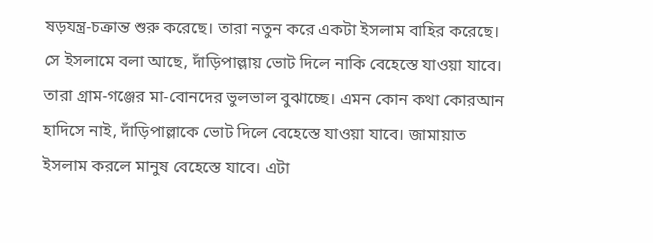ষড়যন্ত্র-চক্রান্ত শুরু করেছে। তারা নতুন করে একটা ইসলাম বাহির করেছে। সে ইসলামে বলা আছে, দাঁড়িপাল্লায় ভোট দিলে নাকি বেহেস্তে যাওয়া যাবে। তারা গ্রাম-গঞ্জের মা-বোনদের ভুলভাল বুঝাচ্ছে। এমন কোন কথা কোরআন হাদিসে নাই, দাঁড়িপাল্লাকে ভোট দিলে বেহেস্তে যাওয়া যাবে। জামায়াত ইসলাম করলে মানুষ বেহেস্তে যাবে। এটা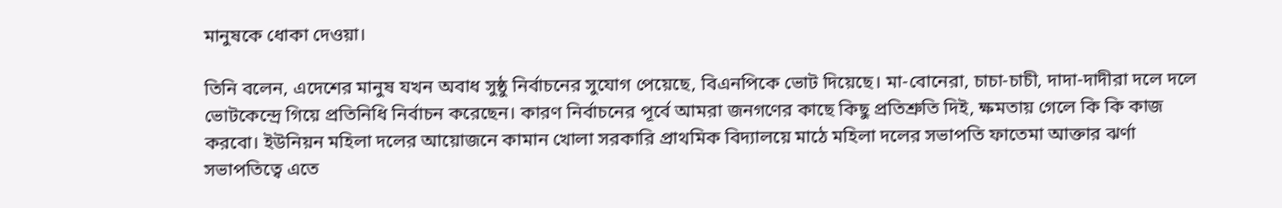মানুষকে ধোকা দেওয়া।

তিনি বলেন, এদেশের মানুষ যখন অবাধ সুষ্ঠু নির্বাচনের সুযোগ পেয়েছে, বিএনপিকে ভোট দিয়েছে। মা-বোনেরা, চাচা-চাচী, দাদা-দাদীরা দলে দলে ভোটকেন্দ্রে গিয়ে প্রতিনিধি নির্বাচন করেছেন। কারণ নির্বাচনের পূর্বে আমরা জনগণের কাছে কিছু প্রতিশ্রুতি দিই, ক্ষমতায় গেলে কি কি কাজ করবো। ইউনিয়ন মহিলা দলের আয়োজনে কামান খোলা সরকারি প্রাথমিক বিদ্যালয়ে মাঠে মহিলা দলের সভাপতি ফাতেমা আক্তার ঝর্ণা সভাপতিত্বে এতে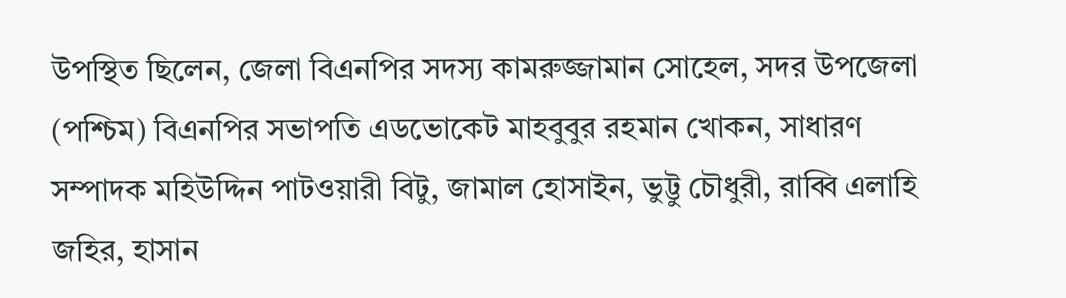উপস্থিত ছিলেন, জেলা বিএনপির সদস্য কামরুজ্জামান সোহেল, সদর উপজেলা (পশ্চিম) বিএনপির সভাপতি এডভোকেট মাহবুবুর রহমান খোকন, সাধারণ সম্পাদক মহিউদ্দিন পাটওয়ারী বিটু, জামাল হোসাইন, ভুট্টু চৌধুরী, রাব্বি এলাহি জহির, হাসান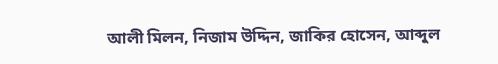আলী মিলন, নিজাম উদ্দিন, জাকির হোসেন, আব্দুল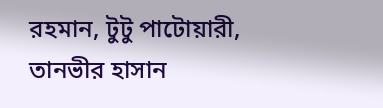রহমান, টুটু পাটোয়ারী, তানভীর হাসান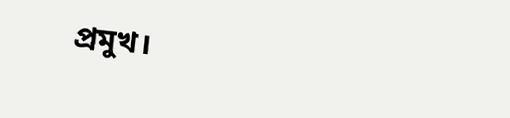প্রমুখ।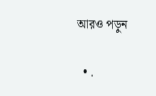আরও পড়ুন

  • .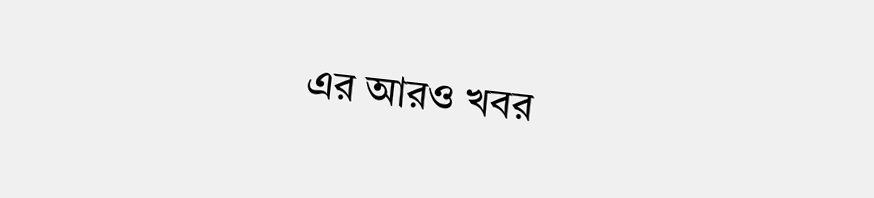এর আরও খবর